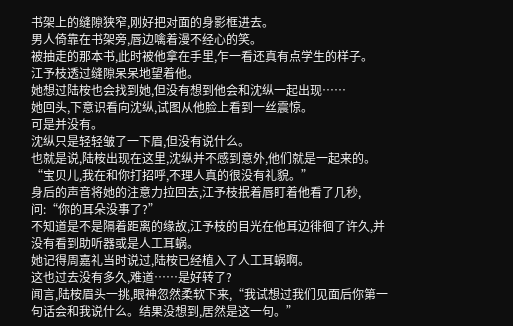书架上的缝隙狭窄,刚好把对面的身影框进去。
男人倚靠在书架旁,唇边噙着漫不经心的笑。
被抽走的那本书,此时被他拿在手里,乍一看还真有点学生的样子。
江予枝透过缝隙呆呆地望着他。
她想过陆桉也会找到她,但没有想到他会和沈纵一起出现……
她回头,下意识看向沈纵,试图从他脸上看到一丝震惊。
可是并没有。
沈纵只是轻轻皱了一下眉,但没有说什么。
也就是说,陆桉出现在这里,沈纵并不感到意外,他们就是一起来的。
“宝贝儿,我在和你打招呼,不理人真的很没有礼貌。”
身后的声音将她的注意力拉回去,江予枝抿着唇盯着他看了几秒,问:“你的耳朵没事了?”
不知道是不是隔着距离的缘故,江予枝的目光在他耳边徘徊了许久,并没有看到助听器或是人工耳蜗。
她记得周嘉礼当时说过,陆桉已经植入了人工耳蜗啊。
这也过去没有多久,难道……是好转了?
闻言,陆桉眉头一挑,眼神忽然柔软下来,“我试想过我们见面后你第一句话会和我说什么。结果没想到,居然是这一句。”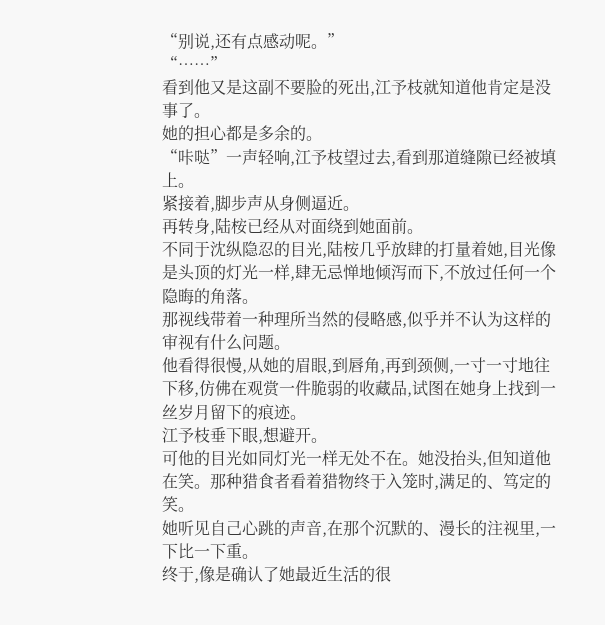“别说,还有点感动呢。”
“……”
看到他又是这副不要脸的死出,江予枝就知道他肯定是没事了。
她的担心都是多余的。
“咔哒”一声轻响,江予枝望过去,看到那道缝隙已经被填上。
紧接着,脚步声从身侧逼近。
再转身,陆桉已经从对面绕到她面前。
不同于沈纵隐忍的目光,陆桉几乎放肆的打量着她,目光像是头顶的灯光一样,肆无忌惮地倾泻而下,不放过任何一个隐晦的角落。
那视线带着一种理所当然的侵略感,似乎并不认为这样的审视有什么问题。
他看得很慢,从她的眉眼,到唇角,再到颈侧,一寸一寸地往下移,仿佛在观赏一件脆弱的收藏品,试图在她身上找到一丝岁月留下的痕迹。
江予枝垂下眼,想避开。
可他的目光如同灯光一样无处不在。她没抬头,但知道他在笑。那种猎食者看着猎物终于入笼时,满足的、笃定的笑。
她听见自己心跳的声音,在那个沉默的、漫长的注视里,一下比一下重。
终于,像是确认了她最近生活的很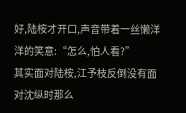好,陆桉才开口,声音带着一丝懒洋洋的笑意:“怎么,怕人看?”
其实面对陆桉,江予枝反倒没有面对沈纵时那么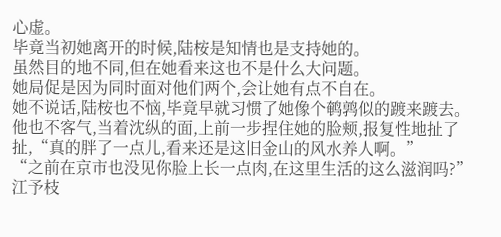心虚。
毕竟当初她离开的时候,陆桉是知情也是支持她的。
虽然目的地不同,但在她看来这也不是什么大问题。
她局促是因为同时面对他们两个,会让她有点不自在。
她不说话,陆桉也不恼,毕竟早就习惯了她像个鹌鹑似的踱来踱去。
他也不客气,当着沈纵的面,上前一步捏住她的脸颊,报复性地扯了扯,“真的胖了一点儿,看来还是这旧金山的风水养人啊。”
“之前在京市也没见你脸上长一点肉,在这里生活的这么滋润吗?”
江予枝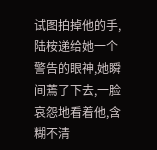试图拍掉他的手,陆桉递给她一个警告的眼神,她瞬间蔫了下去,一脸哀怨地看着他,含糊不清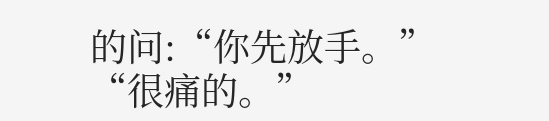的问:“你先放手。”
“很痛的。”